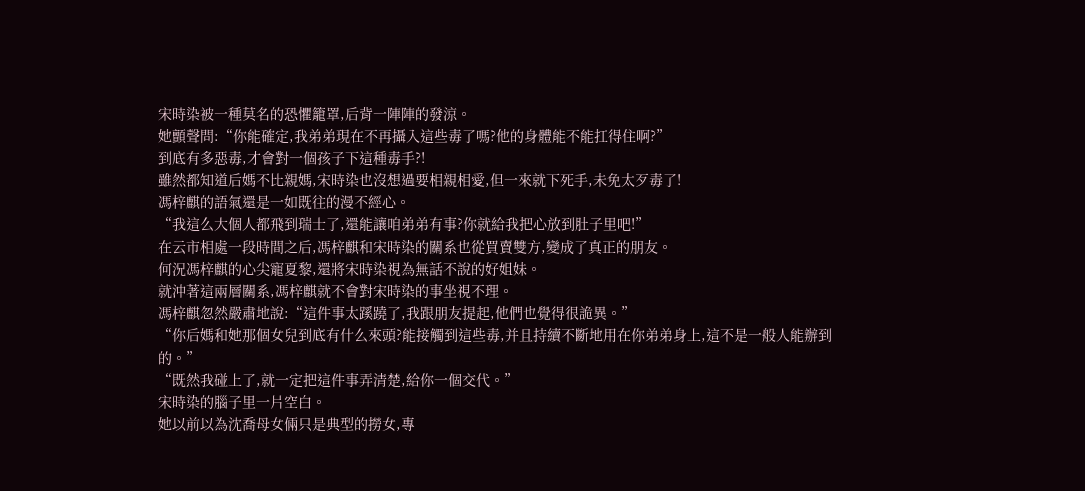宋時染被一種莫名的恐懼籠罩,后背一陣陣的發涼。
她顫聲問:“你能確定,我弟弟現在不再攝入這些毒了嗎?他的身體能不能扛得住啊?”
到底有多惡毒,才會對一個孩子下這種毒手?!
雖然都知道后媽不比親媽,宋時染也沒想過要相親相愛,但一來就下死手,未免太歹毒了!
馮梓麒的語氣還是一如既往的漫不經心。
“我這么大個人都飛到瑞士了,還能讓咱弟弟有事?你就給我把心放到肚子里吧!”
在云市相處一段時間之后,馮梓麒和宋時染的關系也從買賣雙方,變成了真正的朋友。
何況馮梓麒的心尖寵夏黎,還將宋時染視為無話不說的好姐妹。
就沖著這兩層關系,馮梓麒就不會對宋時染的事坐視不理。
馮梓麒忽然嚴肅地說:“這件事太蹊蹺了,我跟朋友提起,他們也覺得很詭異。”
“你后媽和她那個女兒到底有什么來頭?能接觸到這些毒,并且持續不斷地用在你弟弟身上,這不是一般人能辦到的。”
“既然我碰上了,就一定把這件事弄清楚,給你一個交代。”
宋時染的腦子里一片空白。
她以前以為沈喬母女倆只是典型的撈女,專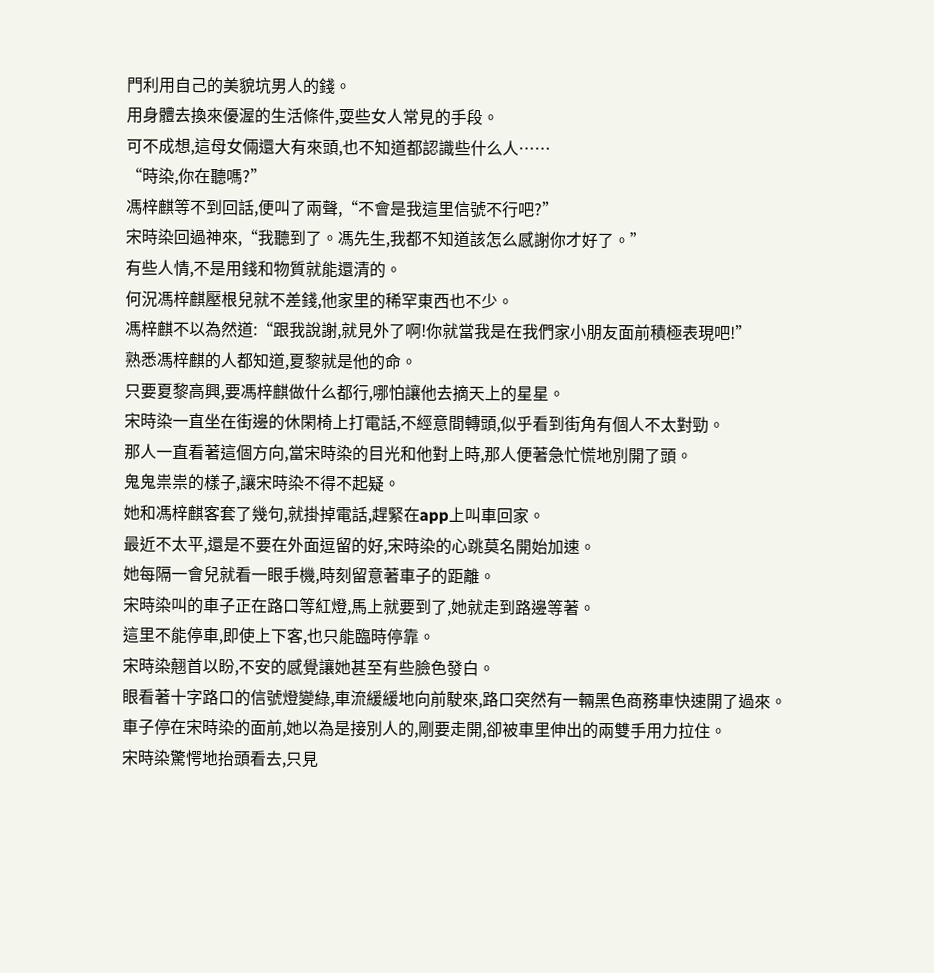門利用自己的美貌坑男人的錢。
用身體去換來優渥的生活條件,耍些女人常見的手段。
可不成想,這母女倆還大有來頭,也不知道都認識些什么人……
“時染,你在聽嗎?”
馮梓麒等不到回話,便叫了兩聲,“不會是我這里信號不行吧?”
宋時染回過神來,“我聽到了。馮先生,我都不知道該怎么感謝你才好了。”
有些人情,不是用錢和物質就能還清的。
何況馮梓麒壓根兒就不差錢,他家里的稀罕東西也不少。
馮梓麒不以為然道:“跟我說謝,就見外了啊!你就當我是在我們家小朋友面前積極表現吧!”
熟悉馮梓麒的人都知道,夏黎就是他的命。
只要夏黎高興,要馮梓麒做什么都行,哪怕讓他去摘天上的星星。
宋時染一直坐在街邊的休閑椅上打電話,不經意間轉頭,似乎看到街角有個人不太對勁。
那人一直看著這個方向,當宋時染的目光和他對上時,那人便著急忙慌地別開了頭。
鬼鬼祟祟的樣子,讓宋時染不得不起疑。
她和馮梓麒客套了幾句,就掛掉電話,趕緊在app上叫車回家。
最近不太平,還是不要在外面逗留的好,宋時染的心跳莫名開始加速。
她每隔一會兒就看一眼手機,時刻留意著車子的距離。
宋時染叫的車子正在路口等紅燈,馬上就要到了,她就走到路邊等著。
這里不能停車,即使上下客,也只能臨時停靠。
宋時染翹首以盼,不安的感覺讓她甚至有些臉色發白。
眼看著十字路口的信號燈變綠,車流緩緩地向前駛來,路口突然有一輛黑色商務車快速開了過來。
車子停在宋時染的面前,她以為是接別人的,剛要走開,卻被車里伸出的兩雙手用力拉住。
宋時染驚愕地抬頭看去,只見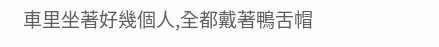車里坐著好幾個人,全都戴著鴨舌帽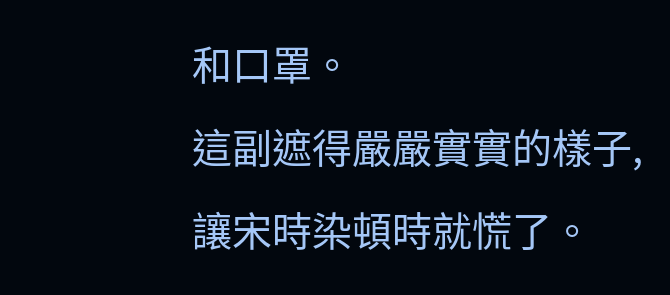和口罩。
這副遮得嚴嚴實實的樣子,讓宋時染頓時就慌了。